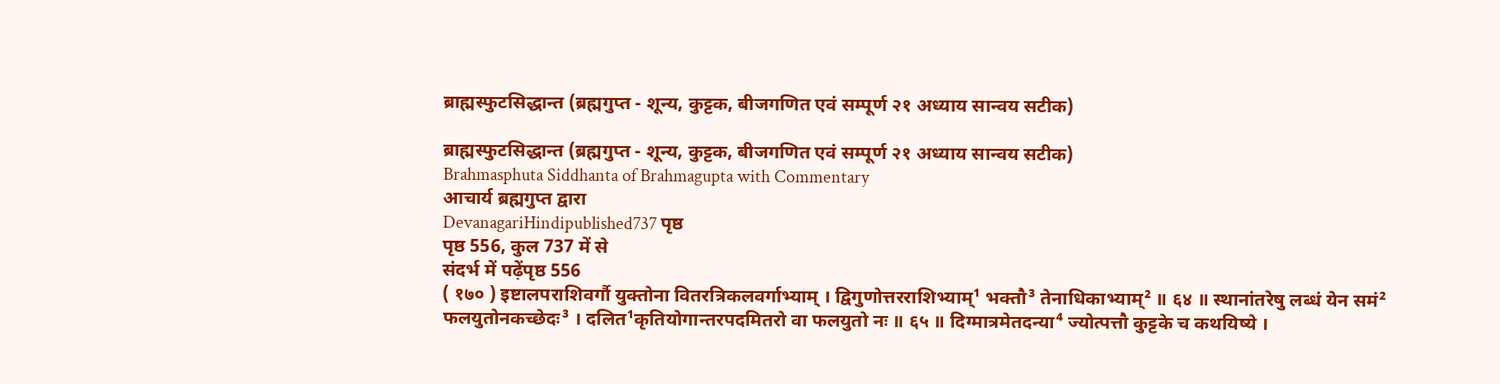ब्राह्मस्फुटसिद्धान्त (ब्रह्मगुप्त - शून्य, कुट्टक, बीजगणित एवं सम्पूर्ण २१ अध्याय सान्वय सटीक)

ब्राह्मस्फुटसिद्धान्त (ब्रह्मगुप्त - शून्य, कुट्टक, बीजगणित एवं सम्पूर्ण २१ अध्याय सान्वय सटीक)
Brahmasphuta Siddhanta of Brahmagupta with Commentary
आचार्य ब्रह्मगुप्त द्वारा
DevanagariHindipublished737 पृष्ठ
पृष्ठ 556, कुल 737 में से
संदर्भ में पढ़ेंपृष्ठ 556
( १७० ) इष्टालपराशिवर्गौ युक्तोना वितरत्रिकलवर्गाभ्याम् । द्विगुणोत्तरराशिभ्याम्¹ भक्तौ³ तेनाधिकाभ्याम्² ॥ ६४ ॥ स्थानांतरेषु लब्धं येन समं² फलयुतोनकच्छेदः³ । दलित¹कृतियोगान्तरपदमितरो वा फलयुतो नः ॥ ६५ ॥ दिग्मात्रमेतदन्या⁴ ज्योत्पत्तौ कुट्टके च कथयिष्ये ।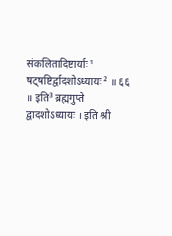संकलितादिष्टार्याः¹ षट्षष्टिर्द्वादशोऽध्यायः² ॥ ६६ ॥ इति³ ब्रह्मगुप्ते द्वादशोऽध्यायः । इति श्री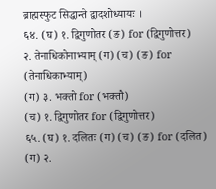ब्राह्मस्फुट सिद्धान्ते द्वादशोध्यायः ।
६४. (घ) १. द्विगुणोतर (ङ) for (द्विगुणोत्तर)
२. तेनाधिकोनाभ्याम् (ग) (च) (ङ) for (तेनाधिकाभ्याम्)
(ग) ३. भक्तो for (भक्तौ)
(च) १. द्विगुणोतर for (द्विगुणोत्तर)
६५. (घ) १. दलितः (ग) (च) (ङ) for (दलित)
(ग) २.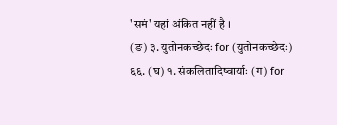'समं' यहां अंकित नहीं है ।
(ङ) ३. युतोनकच्छेदः for (युतोनकच्छेदः)
६६. (घ) १. संकलितादिष्वार्याः (ग) for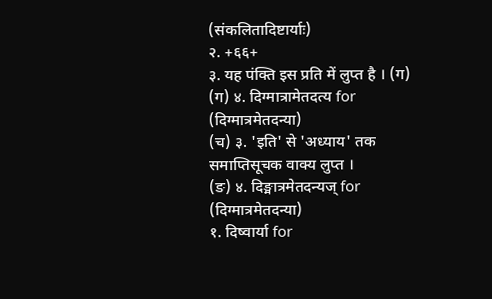(संकलितादिष्टार्याः)
२. +६६+
३. यह पंक्ति इस प्रति में लुप्त है । (ग)
(ग) ४. दिग्मात्रामेतदत्य for (दिग्मात्रमेतदन्या)
(च) ३. 'इति' से 'अध्याय' तक समाप्तिसूचक वाक्य लुप्त ।
(ङ) ४. दिङ्मात्रमेतदन्यज् for (दिग्मात्रमेतदन्या)
१. दिष्वार्या for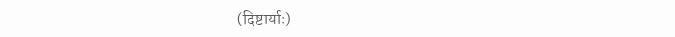(दिष्टार्याः)